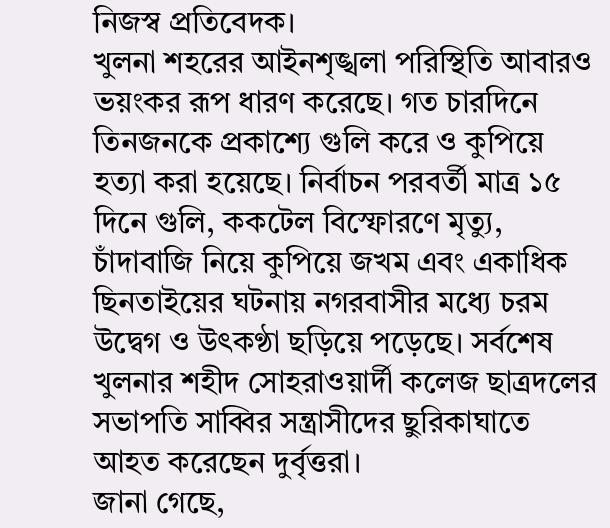নিজস্ব প্রতিবেদক।
খুলনা শহরের আইনশৃঙ্খলা পরিস্থিতি আবারও ভয়ংকর রূপ ধারণ করেছে। গত চারদিনে তিনজনকে প্রকাশ্যে গুলি করে ও কুপিয়ে হত্যা করা হয়েছে। নির্বাচন পরবর্তী মাত্র ১৫ দিনে গুলি, ককটেল বিস্ফোরণে মৃত্যু, চাঁদাবাজি নিয়ে কুপিয়ে জখম এবং একাধিক ছিনতাইয়ের ঘটনায় নগরবাসীর মধ্যে চরম উদ্বেগ ও উৎকণ্ঠা ছড়িয়ে পড়েছে। সর্বশেষ খুলনার শহীদ সোহরাওয়ার্দী কলেজ ছাত্রদলের সভাপতি সাব্বির সন্ত্রাসীদের ছুরিকাঘাতে আহত করেছেন দুর্বৃত্তরা।
জানা গেছে,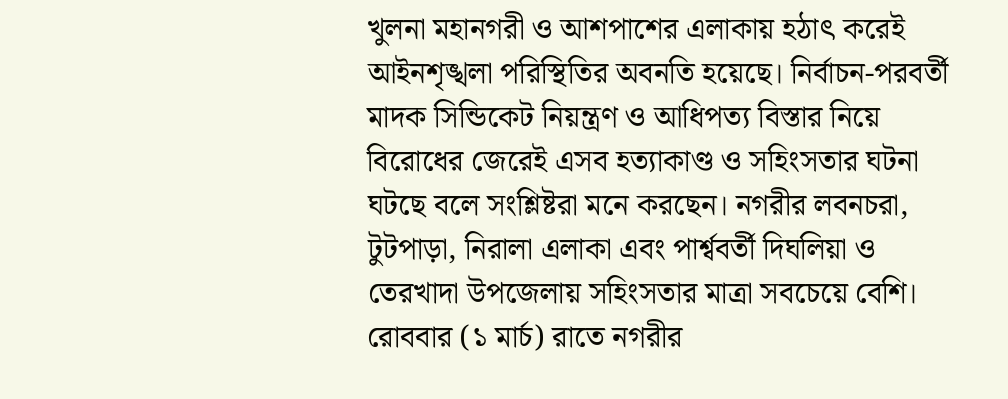খুলনা মহানগরী ও আশপাশের এলাকায় হঠাৎ করেই আইনশৃঙ্খলা পরিস্থিতির অবনতি হয়েছে। নির্বাচন-পরবর্তী মাদক সিন্ডিকেট নিয়ন্ত্রণ ও আধিপত্য বিস্তার নিয়ে বিরোধের জেরেই এসব হত্যাকাণ্ড ও সহিংসতার ঘটনা ঘটছে বলে সংশ্লিষ্টরা মনে করছেন। নগরীর লবনচরা, টুটপাড়া, নিরালা এলাকা এবং পার্শ্ববর্তী দিঘলিয়া ও তেরখাদা উপজেলায় সহিংসতার মাত্রা সবচেয়ে বেশি।
রোববার (১ মার্চ) রাতে নগরীর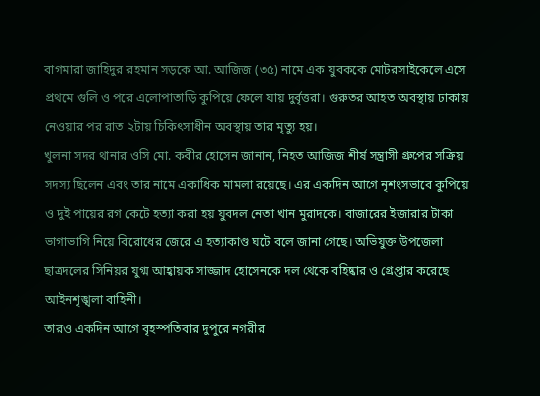বাগমারা জাহিদুর রহমান সড়কে আ. আজিজ (৩৫) নামে এক যুবককে মোটরসাইকেলে এসে প্রথমে গুলি ও পরে এলোপাতাড়ি কুপিয়ে ফেলে যায় দুর্বৃত্তরা। গুরুতর আহত অবস্থায় ঢাকায় নেওয়ার পর রাত ২টায় চিকিৎসাধীন অবস্থায় তার মৃত্যু হয়।
খুলনা সদর থানার ওসি মো. কবীর হোসেন জানান, নিহত আজিজ শীর্ষ সন্ত্রাসী গ্রুপের সক্রিয় সদস্য ছিলেন এবং তার নামে একাধিক মামলা রয়েছে। এর একদিন আগে নৃশংসভাবে কুপিয়ে ও দুই পায়ের রগ কেটে হত্যা করা হয় যুবদল নেতা খান মুরাদকে। বাজারের ইজারার টাকা ভাগাভাগি নিয়ে বিরোধের জেরে এ হত্যাকাণ্ড ঘটে বলে জানা গেছে। অভিযুক্ত উপজেলা ছাত্রদলের সিনিয়র যুগ্ম আহ্বায়ক সাজ্জাদ হোসেনকে দল থেকে বহিষ্কার ও গ্রেপ্তার করেছে আইনশৃঙ্খলা বাহিনী।
তারও একদিন আগে বৃহস্পতিবার দুপুরে নগরীর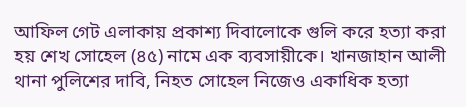আফিল গেট এলাকায় প্রকাশ্য দিবালোকে গুলি করে হত্যা করা হয় শেখ সোহেল (৪৫) নামে এক ব্যবসায়ীকে। খানজাহান আলী থানা পুলিশের দাবি, নিহত সোহেল নিজেও একাধিক হত্যা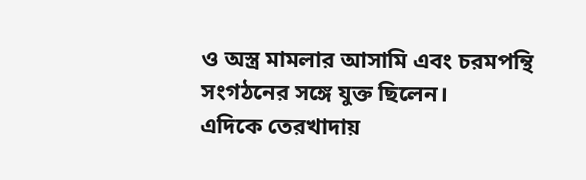ও অস্ত্র মামলার আসামি এবং চরমপন্থি সংগঠনের সঙ্গে যুক্ত ছিলেন।
এদিকে তেরখাদায়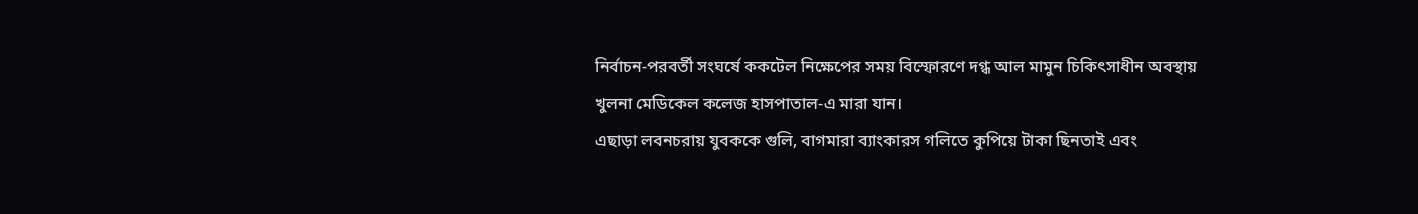নির্বাচন-পরবর্তী সংঘর্ষে ককটেল নিক্ষেপের সময় বিস্ফোরণে দগ্ধ আল মামুন চিকিৎসাধীন অবস্থায় খুলনা মেডিকেল কলেজ হাসপাতাল-এ মারা যান।
এছাড়া লবনচরায় যুবককে গুলি, বাগমারা ব্যাংকারস গলিতে কুপিয়ে টাকা ছিনতাই এবং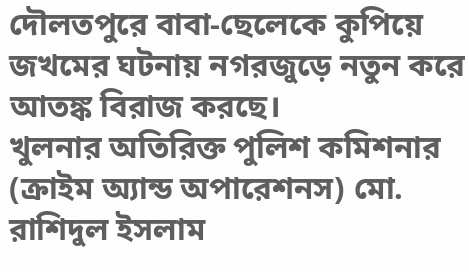দৌলতপুরে বাবা-ছেলেকে কুপিয়ে জখমের ঘটনায় নগরজুড়ে নতুন করে আতঙ্ক বিরাজ করছে।
খুলনার অতিরিক্ত পুলিশ কমিশনার (ক্রাইম অ্যান্ড অপারেশনস) মো. রাশিদুল ইসলাম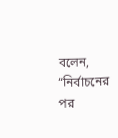বলেন, “নির্বাচনের পর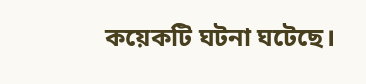কয়েকটি ঘটনা ঘটেছে।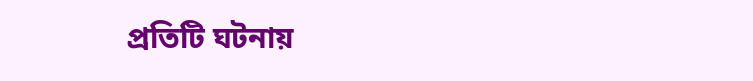প্রতিটি ঘটনায়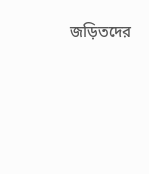জড়িতদের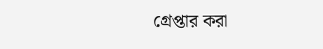গ্রেপ্তার করা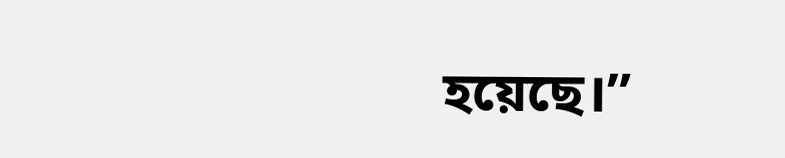হয়েছে।”